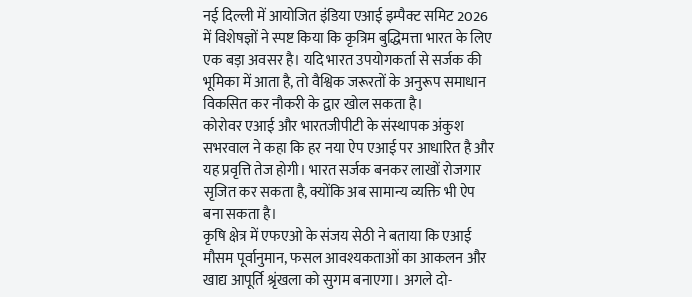नई दिल्ली में आयोजित इंडिया एआई इम्पैक्ट समिट 2026 में विशेषज्ञों ने स्पष्ट किया कि कृत्रिम बुद्धिमत्ता भारत के लिए एक बड़ा अवसर है। यदि भारत उपयोगकर्ता से सर्जक की भूमिका में आता है, तो वैश्विक जरूरतों के अनुरूप समाधान विकसित कर नौकरी के द्वार खोल सकता है।
कोरोवर एआई और भारतजीपीटी के संस्थापक अंकुश सभरवाल ने कहा कि हर नया ऐप एआई पर आधारित है और यह प्रवृत्ति तेज होगी। भारत सर्जक बनकर लाखों रोजगार सृजित कर सकता है, क्योंकि अब सामान्य व्यक्ति भी ऐप बना सकता है।
कृषि क्षेत्र में एफएओ के संजय सेठी ने बताया कि एआई मौसम पूर्वानुमान, फसल आवश्यकताओं का आकलन और खाद्य आपूर्ति श्रृंखला को सुगम बनाएगा। अगले दो-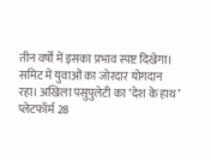तीन वर्षों में इसका प्रभाव स्पष्ट दिखेगा।
समिट में युवाओं का जोरदार योगदान रहा। अखिला पसुपुलेटी का ‘देश के हाथ’ प्लेटफॉर्म 28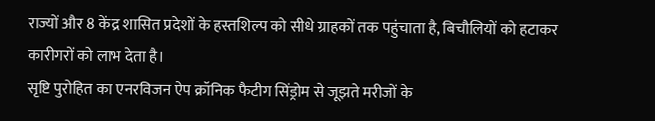राज्यों और 8 केंद्र शासित प्रदेशों के हस्तशिल्प को सीधे ग्राहकों तक पहुंचाता है, बिचौलियों को हटाकर कारीगरों को लाभ देता है।
सृष्टि पुरोहित का एनरविजन ऐप क्रॉनिक फैटीग सिंड्रोम से जूझते मरीजों के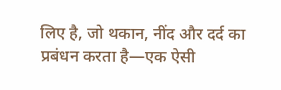लिए है, जो थकान, नींद और दर्द का प्रबंधन करता है—एक ऐसी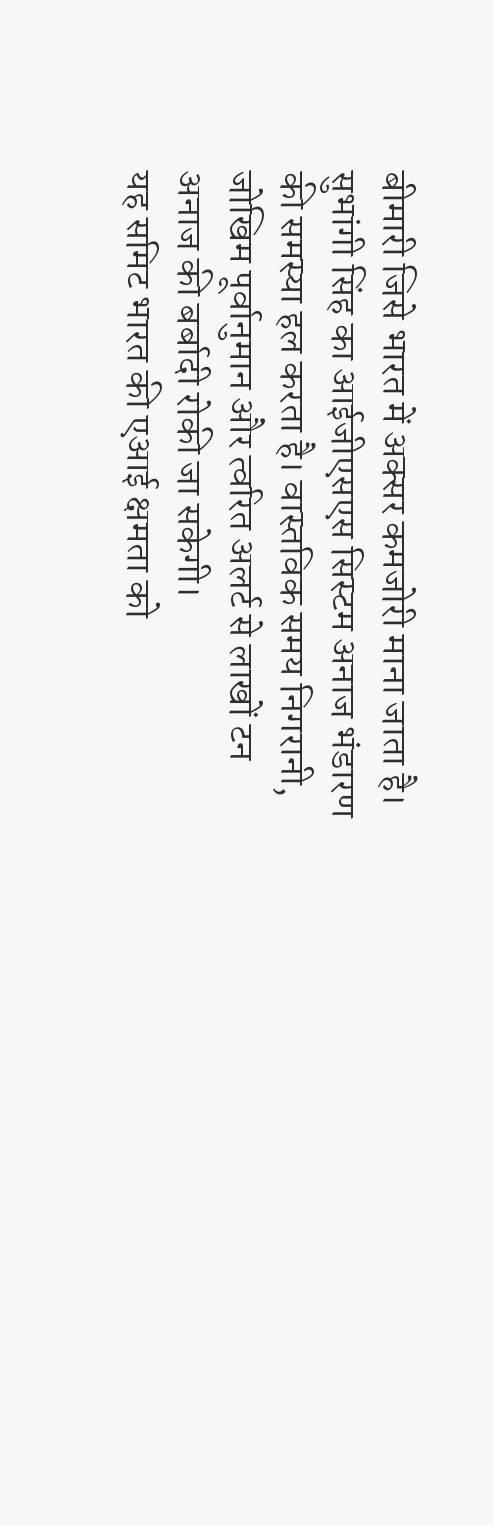बीमारी जिसे भारत में अक्सर कमजोरी माना जाता है।
सुभांगी सिंह का आईजीएसएस सिस्टम अनाज भंडारण की समस्या हल करता है। वास्तविक समय निगरानी, जोखिम पूर्वानुमान और त्वरित अलर्ट से लाखों टन अनाज की बर्बादी रोकी जा सकेगी।
यह समिट भारत की एआई क्षमता को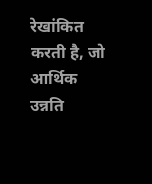रेखांकित करती है, जो आर्थिक उन्नति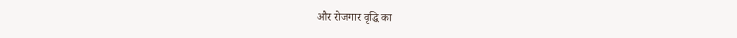और रोजगार वृद्धि का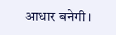आधार बनेगी।